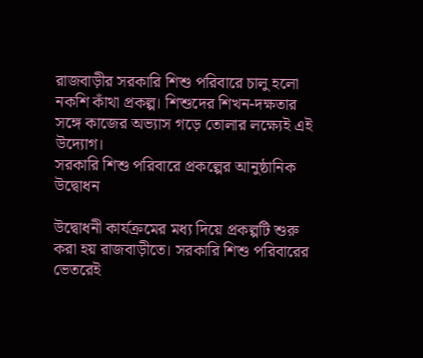রাজবাড়ীর সরকারি শিশু পরিবারে চালু হলো নকশি কাঁথা প্রকল্প। শিশুদের শিখন-দক্ষতার সঙ্গে কাজের অভ্যাস গড়ে তোলার লক্ষ্যেই এই উদ্যোগ।
সরকারি শিশু পরিবারে প্রকল্পের আনুষ্ঠানিক উদ্বোধন

উদ্বোধনী কার্যক্রমের মধ্য দিয়ে প্রকল্পটি শুরু করা হয় রাজবাড়ীতে। সরকারি শিশু পরিবারের ভেতরেই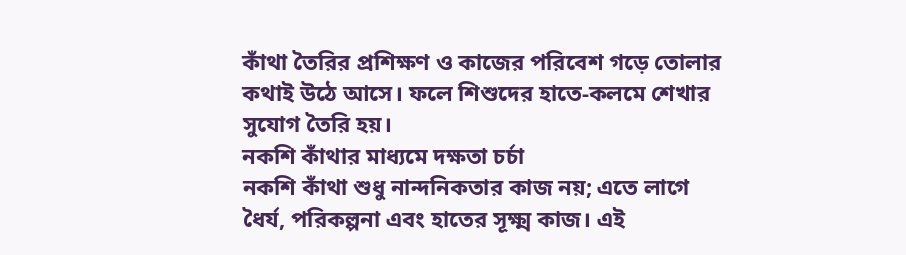কাঁথা তৈরির প্রশিক্ষণ ও কাজের পরিবেশ গড়ে তোলার কথাই উঠে আসে। ফলে শিশুদের হাতে-কলমে শেখার সুযোগ তৈরি হয়।
নকশি কাঁথার মাধ্যমে দক্ষতা চর্চা
নকশি কাঁথা শুধু নান্দনিকতার কাজ নয়; এতে লাগে ধৈর্য, পরিকল্পনা এবং হাতের সূক্ষ্ম কাজ। এই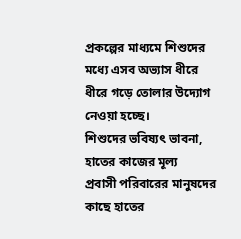প্রকল্পের মাধ্যমে শিশুদের মধ্যে এসব অভ্যাস ধীরে ধীরে গড়ে তোলার উদ্যোগ নেওয়া হচ্ছে।
শিশুদের ভবিষ্যৎ ভাবনা, হাতের কাজের মূল্য
প্রবাসী পরিবারের মানুষদের কাছে হাতের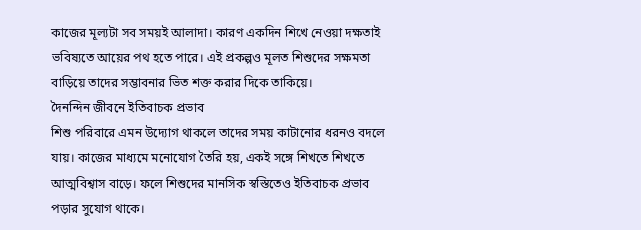কাজের মূল্যটা সব সময়ই আলাদা। কারণ একদিন শিখে নেওয়া দক্ষতাই ভবিষ্যতে আয়ের পথ হতে পারে। এই প্রকল্পও মূলত শিশুদের সক্ষমতা বাড়িয়ে তাদের সম্ভাবনার ভিত শক্ত করার দিকে তাকিয়ে।
দৈনন্দিন জীবনে ইতিবাচক প্রভাব
শিশু পরিবারে এমন উদ্যোগ থাকলে তাদের সময় কাটানোর ধরনও বদলে যায়। কাজের মাধ্যমে মনোযোগ তৈরি হয়, একই সঙ্গে শিখতে শিখতে আত্মবিশ্বাস বাড়ে। ফলে শিশুদের মানসিক স্বস্তিতেও ইতিবাচক প্রভাব পড়ার সুযোগ থাকে।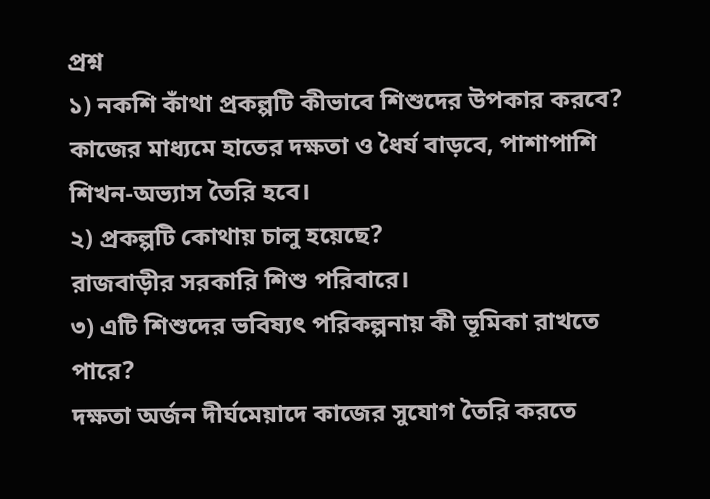প্রশ্ন
১) নকশি কাঁথা প্রকল্পটি কীভাবে শিশুদের উপকার করবে?
কাজের মাধ্যমে হাতের দক্ষতা ও ধৈর্য বাড়বে, পাশাপাশি শিখন-অভ্যাস তৈরি হবে।
২) প্রকল্পটি কোথায় চালু হয়েছে?
রাজবাড়ীর সরকারি শিশু পরিবারে।
৩) এটি শিশুদের ভবিষ্যৎ পরিকল্পনায় কী ভূমিকা রাখতে পারে?
দক্ষতা অর্জন দীর্ঘমেয়াদে কাজের সুযোগ তৈরি করতে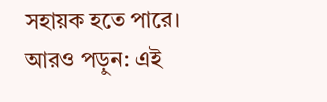সহায়ক হতে পারে।
আরও পড়ুন: এই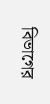বিভাগের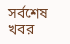সর্বশেষ খবর